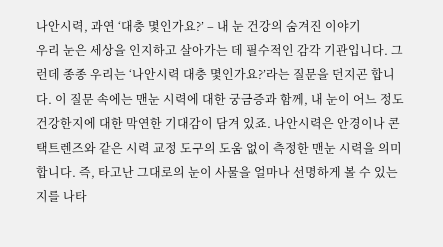나안시력, 과연 ‘대충 몇인가요?’ – 내 눈 건강의 숨겨진 이야기
우리 눈은 세상을 인지하고 살아가는 데 필수적인 감각 기관입니다. 그런데 종종 우리는 ‘나안시력 대충 몇인가요?’라는 질문을 던지곤 합니다. 이 질문 속에는 맨눈 시력에 대한 궁금증과 함께, 내 눈이 어느 정도 건강한지에 대한 막연한 기대감이 담겨 있죠. 나안시력은 안경이나 콘택트렌즈와 같은 시력 교정 도구의 도움 없이 측정한 맨눈 시력을 의미합니다. 즉, 타고난 그대로의 눈이 사물을 얼마나 선명하게 볼 수 있는지를 나타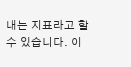내는 지표라고 할 수 있습니다. 이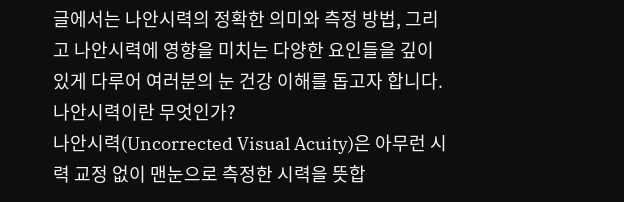글에서는 나안시력의 정확한 의미와 측정 방법, 그리고 나안시력에 영향을 미치는 다양한 요인들을 깊이 있게 다루어 여러분의 눈 건강 이해를 돕고자 합니다.
나안시력이란 무엇인가?
나안시력(Uncorrected Visual Acuity)은 아무런 시력 교정 없이 맨눈으로 측정한 시력을 뜻합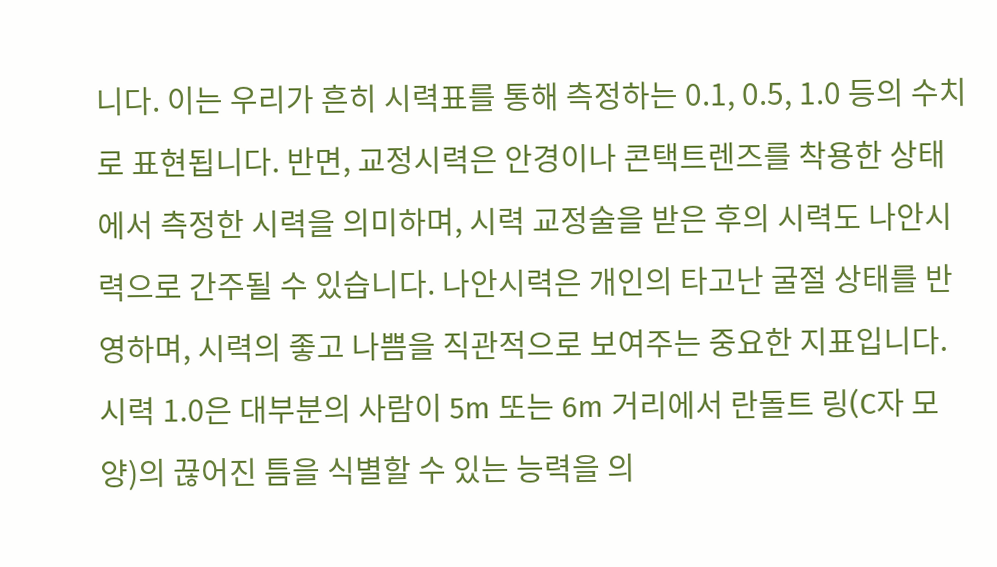니다. 이는 우리가 흔히 시력표를 통해 측정하는 0.1, 0.5, 1.0 등의 수치로 표현됩니다. 반면, 교정시력은 안경이나 콘택트렌즈를 착용한 상태에서 측정한 시력을 의미하며, 시력 교정술을 받은 후의 시력도 나안시력으로 간주될 수 있습니다. 나안시력은 개인의 타고난 굴절 상태를 반영하며, 시력의 좋고 나쁨을 직관적으로 보여주는 중요한 지표입니다.
시력 1.0은 대부분의 사람이 5m 또는 6m 거리에서 란돌트 링(C자 모양)의 끊어진 틈을 식별할 수 있는 능력을 의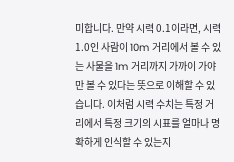미합니다. 만약 시력 0.1이라면, 시력 1.0인 사람이 10m 거리에서 볼 수 있는 사물을 1m 거리까지 가까이 가야만 볼 수 있다는 뜻으로 이해할 수 있습니다. 이처럼 시력 수치는 특정 거리에서 특정 크기의 시표를 얼마나 명확하게 인식할 수 있는지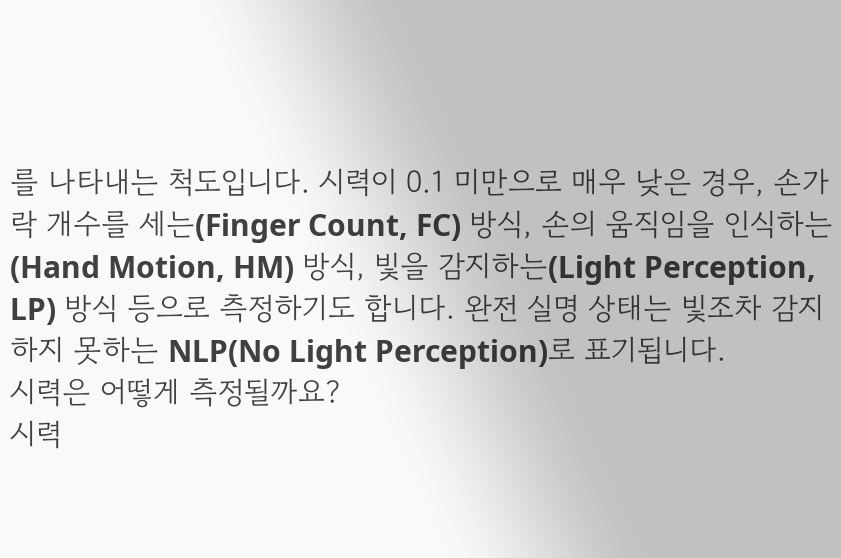를 나타내는 척도입니다. 시력이 0.1 미만으로 매우 낮은 경우, 손가락 개수를 세는(Finger Count, FC) 방식, 손의 움직임을 인식하는(Hand Motion, HM) 방식, 빛을 감지하는(Light Perception, LP) 방식 등으로 측정하기도 합니다. 완전 실명 상태는 빛조차 감지하지 못하는 NLP(No Light Perception)로 표기됩니다.
시력은 어떻게 측정될까요?
시력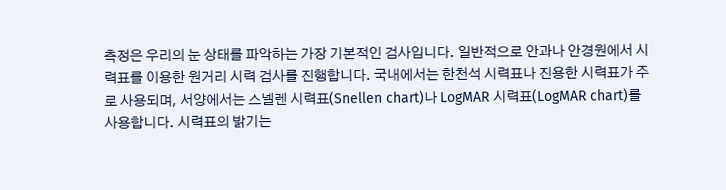측정은 우리의 눈 상태를 파악하는 가장 기본적인 검사입니다. 일반적으로 안과나 안경원에서 시력표를 이용한 원거리 시력 검사를 진행합니다. 국내에서는 한천석 시력표나 진용한 시력표가 주로 사용되며, 서양에서는 스넬렌 시력표(Snellen chart)나 LogMAR 시력표(LogMAR chart)를 사용합니다. 시력표의 밝기는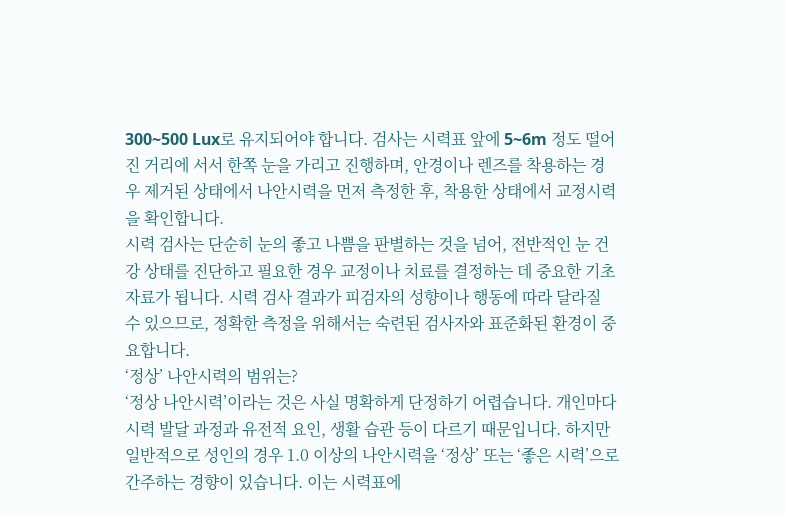300~500 Lux로 유지되어야 합니다. 검사는 시력표 앞에 5~6m 정도 떨어진 거리에 서서 한쪽 눈을 가리고 진행하며, 안경이나 렌즈를 착용하는 경우 제거된 상태에서 나안시력을 먼저 측정한 후, 착용한 상태에서 교정시력을 확인합니다.
시력 검사는 단순히 눈의 좋고 나쁨을 판별하는 것을 넘어, 전반적인 눈 건강 상태를 진단하고 필요한 경우 교정이나 치료를 결정하는 데 중요한 기초 자료가 됩니다. 시력 검사 결과가 피검자의 성향이나 행동에 따라 달라질 수 있으므로, 정확한 측정을 위해서는 숙련된 검사자와 표준화된 환경이 중요합니다.
‘정상’ 나안시력의 범위는?
‘정상 나안시력’이라는 것은 사실 명확하게 단정하기 어렵습니다. 개인마다 시력 발달 과정과 유전적 요인, 생활 습관 등이 다르기 때문입니다. 하지만 일반적으로 성인의 경우 1.0 이상의 나안시력을 ‘정상’ 또는 ‘좋은 시력’으로 간주하는 경향이 있습니다. 이는 시력표에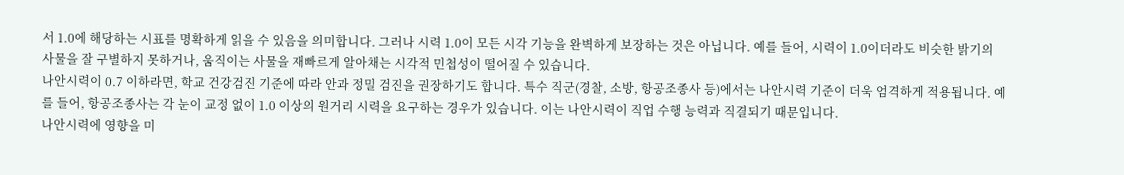서 1.0에 해당하는 시표를 명확하게 읽을 수 있음을 의미합니다. 그러나 시력 1.0이 모든 시각 기능을 완벽하게 보장하는 것은 아닙니다. 예를 들어, 시력이 1.0이더라도 비슷한 밝기의 사물을 잘 구별하지 못하거나, 움직이는 사물을 재빠르게 알아채는 시각적 민첩성이 떨어질 수 있습니다.
나안시력이 0.7 이하라면, 학교 건강검진 기준에 따라 안과 정밀 검진을 권장하기도 합니다. 특수 직군(경찰, 소방, 항공조종사 등)에서는 나안시력 기준이 더욱 엄격하게 적용됩니다. 예를 들어, 항공조종사는 각 눈이 교정 없이 1.0 이상의 원거리 시력을 요구하는 경우가 있습니다. 이는 나안시력이 직업 수행 능력과 직결되기 때문입니다.
나안시력에 영향을 미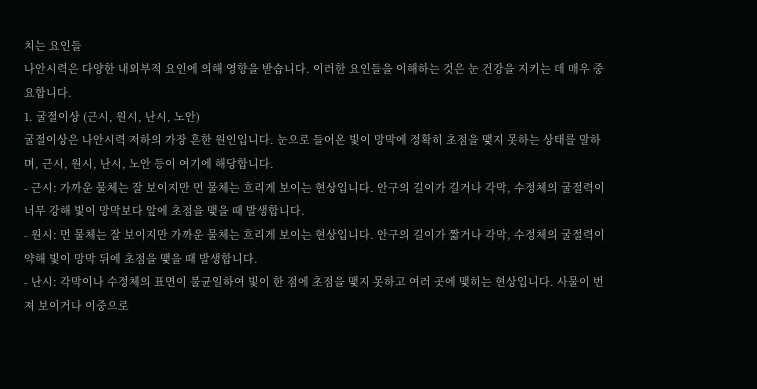치는 요인들
나안시력은 다양한 내외부적 요인에 의해 영향을 받습니다. 이러한 요인들을 이해하는 것은 눈 건강을 지키는 데 매우 중요합니다.
1. 굴절이상 (근시, 원시, 난시, 노안)
굴절이상은 나안시력 저하의 가장 흔한 원인입니다. 눈으로 들어온 빛이 망막에 정확히 초점을 맺지 못하는 상태를 말하며, 근시, 원시, 난시, 노안 등이 여기에 해당합니다.
- 근시: 가까운 물체는 잘 보이지만 먼 물체는 흐리게 보이는 현상입니다. 안구의 길이가 길거나 각막, 수정체의 굴절력이 너무 강해 빛이 망막보다 앞에 초점을 맺을 때 발생합니다.
- 원시: 먼 물체는 잘 보이지만 가까운 물체는 흐리게 보이는 현상입니다. 안구의 길이가 짧거나 각막, 수정체의 굴절력이 약해 빛이 망막 뒤에 초점을 맺을 때 발생합니다.
- 난시: 각막이나 수정체의 표면이 불균일하여 빛이 한 점에 초점을 맺지 못하고 여러 곳에 맺히는 현상입니다. 사물이 번져 보이거나 이중으로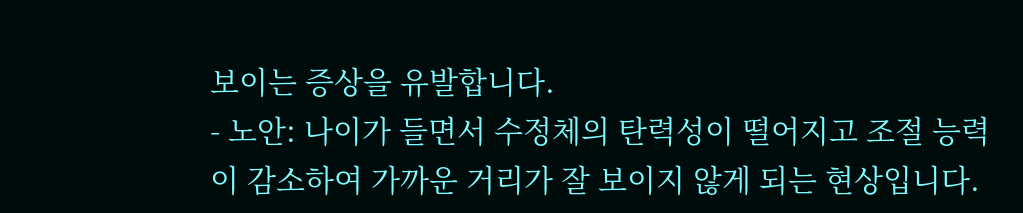보이는 증상을 유발합니다.
- 노안: 나이가 들면서 수정체의 탄력성이 떨어지고 조절 능력이 감소하여 가까운 거리가 잘 보이지 않게 되는 현상입니다.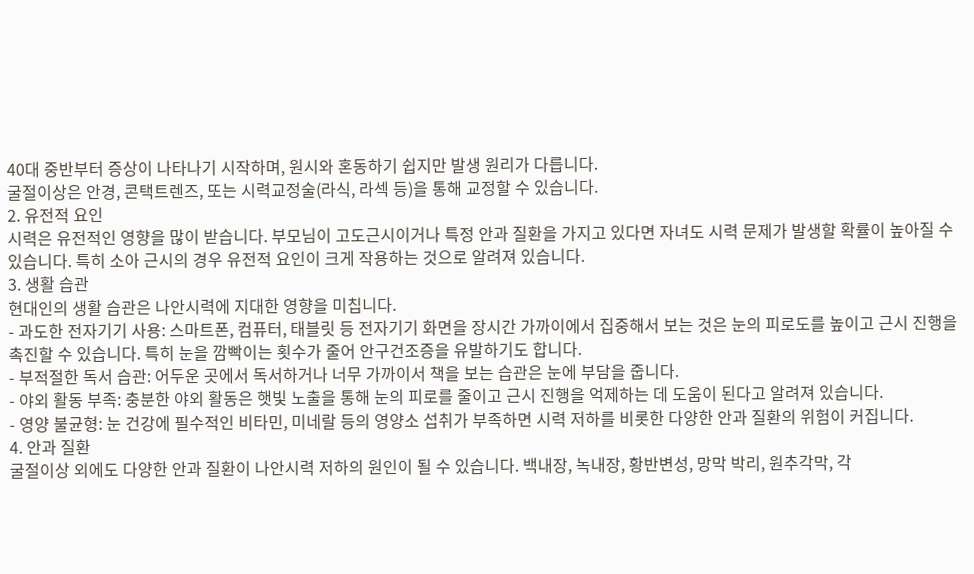40대 중반부터 증상이 나타나기 시작하며, 원시와 혼동하기 쉽지만 발생 원리가 다릅니다.
굴절이상은 안경, 콘택트렌즈, 또는 시력교정술(라식, 라섹 등)을 통해 교정할 수 있습니다.
2. 유전적 요인
시력은 유전적인 영향을 많이 받습니다. 부모님이 고도근시이거나 특정 안과 질환을 가지고 있다면 자녀도 시력 문제가 발생할 확률이 높아질 수 있습니다. 특히 소아 근시의 경우 유전적 요인이 크게 작용하는 것으로 알려져 있습니다.
3. 생활 습관
현대인의 생활 습관은 나안시력에 지대한 영향을 미칩니다.
- 과도한 전자기기 사용: 스마트폰, 컴퓨터, 태블릿 등 전자기기 화면을 장시간 가까이에서 집중해서 보는 것은 눈의 피로도를 높이고 근시 진행을 촉진할 수 있습니다. 특히 눈을 깜빡이는 횟수가 줄어 안구건조증을 유발하기도 합니다.
- 부적절한 독서 습관: 어두운 곳에서 독서하거나 너무 가까이서 책을 보는 습관은 눈에 부담을 줍니다.
- 야외 활동 부족: 충분한 야외 활동은 햇빛 노출을 통해 눈의 피로를 줄이고 근시 진행을 억제하는 데 도움이 된다고 알려져 있습니다.
- 영양 불균형: 눈 건강에 필수적인 비타민, 미네랄 등의 영양소 섭취가 부족하면 시력 저하를 비롯한 다양한 안과 질환의 위험이 커집니다.
4. 안과 질환
굴절이상 외에도 다양한 안과 질환이 나안시력 저하의 원인이 될 수 있습니다. 백내장, 녹내장, 황반변성, 망막 박리, 원추각막, 각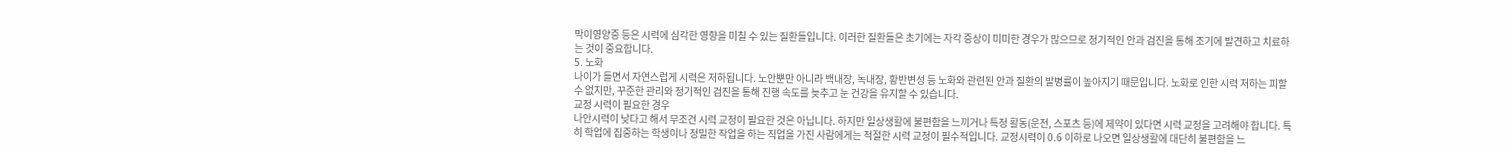막이영양증 등은 시력에 심각한 영향을 미칠 수 있는 질환들입니다. 이러한 질환들은 초기에는 자각 증상이 미미한 경우가 많으므로 정기적인 안과 검진을 통해 조기에 발견하고 치료하는 것이 중요합니다.
5. 노화
나이가 들면서 자연스럽게 시력은 저하됩니다. 노안뿐만 아니라 백내장, 녹내장, 황반변성 등 노화와 관련된 안과 질환의 발병률이 높아지기 때문입니다. 노화로 인한 시력 저하는 피할 수 없지만, 꾸준한 관리와 정기적인 검진을 통해 진행 속도를 늦추고 눈 건강을 유지할 수 있습니다.
교정 시력이 필요한 경우
나안시력이 낮다고 해서 무조건 시력 교정이 필요한 것은 아닙니다. 하지만 일상생활에 불편함을 느끼거나 특정 활동(운전, 스포츠 등)에 제약이 있다면 시력 교정을 고려해야 합니다. 특히 학업에 집중하는 학생이나 정밀한 작업을 하는 직업을 가진 사람에게는 적절한 시력 교정이 필수적입니다. 교정시력이 0.6 이하로 나오면 일상생활에 대단히 불편함을 느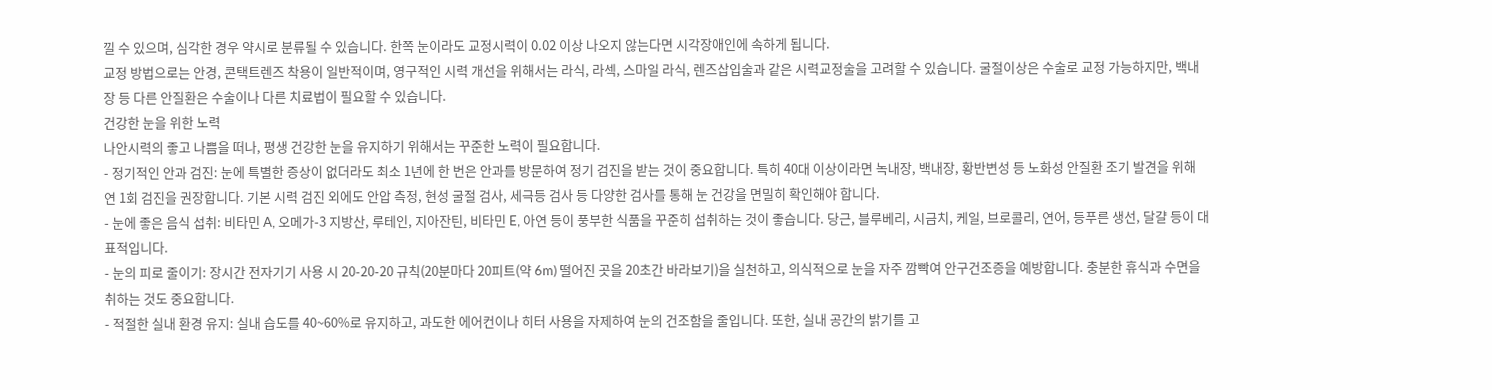낄 수 있으며, 심각한 경우 약시로 분류될 수 있습니다. 한쪽 눈이라도 교정시력이 0.02 이상 나오지 않는다면 시각장애인에 속하게 됩니다.
교정 방법으로는 안경, 콘택트렌즈 착용이 일반적이며, 영구적인 시력 개선을 위해서는 라식, 라섹, 스마일 라식, 렌즈삽입술과 같은 시력교정술을 고려할 수 있습니다. 굴절이상은 수술로 교정 가능하지만, 백내장 등 다른 안질환은 수술이나 다른 치료법이 필요할 수 있습니다.
건강한 눈을 위한 노력
나안시력의 좋고 나쁨을 떠나, 평생 건강한 눈을 유지하기 위해서는 꾸준한 노력이 필요합니다.
- 정기적인 안과 검진: 눈에 특별한 증상이 없더라도 최소 1년에 한 번은 안과를 방문하여 정기 검진을 받는 것이 중요합니다. 특히 40대 이상이라면 녹내장, 백내장, 황반변성 등 노화성 안질환 조기 발견을 위해 연 1회 검진을 권장합니다. 기본 시력 검진 외에도 안압 측정, 현성 굴절 검사, 세극등 검사 등 다양한 검사를 통해 눈 건강을 면밀히 확인해야 합니다.
- 눈에 좋은 음식 섭취: 비타민 A, 오메가-3 지방산, 루테인, 지아잔틴, 비타민 E, 아연 등이 풍부한 식품을 꾸준히 섭취하는 것이 좋습니다. 당근, 블루베리, 시금치, 케일, 브로콜리, 연어, 등푸른 생선, 달걀 등이 대표적입니다.
- 눈의 피로 줄이기: 장시간 전자기기 사용 시 20-20-20 규칙(20분마다 20피트(약 6m) 떨어진 곳을 20초간 바라보기)을 실천하고, 의식적으로 눈을 자주 깜빡여 안구건조증을 예방합니다. 충분한 휴식과 수면을 취하는 것도 중요합니다.
- 적절한 실내 환경 유지: 실내 습도를 40~60%로 유지하고, 과도한 에어컨이나 히터 사용을 자제하여 눈의 건조함을 줄입니다. 또한, 실내 공간의 밝기를 고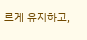르게 유지하고,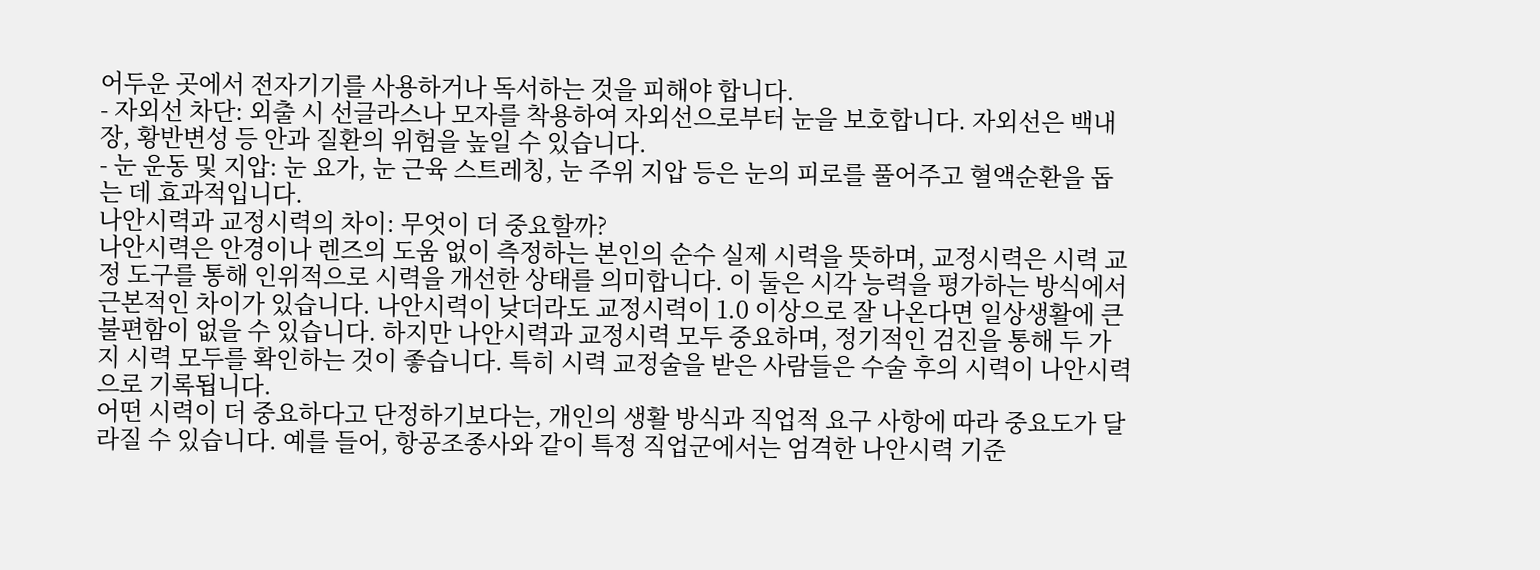어두운 곳에서 전자기기를 사용하거나 독서하는 것을 피해야 합니다.
- 자외선 차단: 외출 시 선글라스나 모자를 착용하여 자외선으로부터 눈을 보호합니다. 자외선은 백내장, 황반변성 등 안과 질환의 위험을 높일 수 있습니다.
- 눈 운동 및 지압: 눈 요가, 눈 근육 스트레칭, 눈 주위 지압 등은 눈의 피로를 풀어주고 혈액순환을 돕는 데 효과적입니다.
나안시력과 교정시력의 차이: 무엇이 더 중요할까?
나안시력은 안경이나 렌즈의 도움 없이 측정하는 본인의 순수 실제 시력을 뜻하며, 교정시력은 시력 교정 도구를 통해 인위적으로 시력을 개선한 상태를 의미합니다. 이 둘은 시각 능력을 평가하는 방식에서 근본적인 차이가 있습니다. 나안시력이 낮더라도 교정시력이 1.0 이상으로 잘 나온다면 일상생활에 큰 불편함이 없을 수 있습니다. 하지만 나안시력과 교정시력 모두 중요하며, 정기적인 검진을 통해 두 가지 시력 모두를 확인하는 것이 좋습니다. 특히 시력 교정술을 받은 사람들은 수술 후의 시력이 나안시력으로 기록됩니다.
어떤 시력이 더 중요하다고 단정하기보다는, 개인의 생활 방식과 직업적 요구 사항에 따라 중요도가 달라질 수 있습니다. 예를 들어, 항공조종사와 같이 특정 직업군에서는 엄격한 나안시력 기준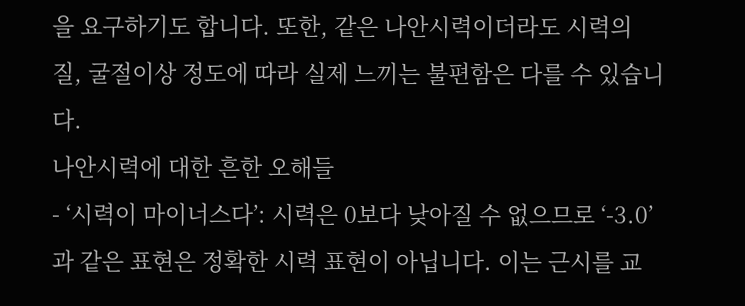을 요구하기도 합니다. 또한, 같은 나안시력이더라도 시력의 질, 굴절이상 정도에 따라 실제 느끼는 불편함은 다를 수 있습니다.
나안시력에 대한 흔한 오해들
- ‘시력이 마이너스다’: 시력은 0보다 낮아질 수 없으므로 ‘-3.0’과 같은 표현은 정확한 시력 표현이 아닙니다. 이는 근시를 교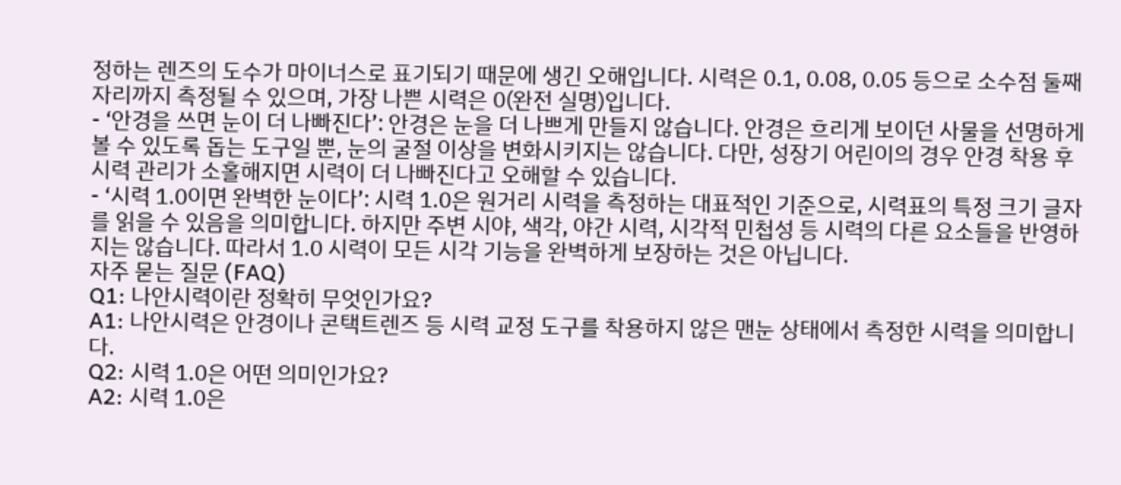정하는 렌즈의 도수가 마이너스로 표기되기 때문에 생긴 오해입니다. 시력은 0.1, 0.08, 0.05 등으로 소수점 둘째 자리까지 측정될 수 있으며, 가장 나쁜 시력은 0(완전 실명)입니다.
- ‘안경을 쓰면 눈이 더 나빠진다’: 안경은 눈을 더 나쁘게 만들지 않습니다. 안경은 흐리게 보이던 사물을 선명하게 볼 수 있도록 돕는 도구일 뿐, 눈의 굴절 이상을 변화시키지는 않습니다. 다만, 성장기 어린이의 경우 안경 착용 후 시력 관리가 소홀해지면 시력이 더 나빠진다고 오해할 수 있습니다.
- ‘시력 1.0이면 완벽한 눈이다’: 시력 1.0은 원거리 시력을 측정하는 대표적인 기준으로, 시력표의 특정 크기 글자를 읽을 수 있음을 의미합니다. 하지만 주변 시야, 색각, 야간 시력, 시각적 민첩성 등 시력의 다른 요소들을 반영하지는 않습니다. 따라서 1.0 시력이 모든 시각 기능을 완벽하게 보장하는 것은 아닙니다.
자주 묻는 질문 (FAQ)
Q1: 나안시력이란 정확히 무엇인가요?
A1: 나안시력은 안경이나 콘택트렌즈 등 시력 교정 도구를 착용하지 않은 맨눈 상태에서 측정한 시력을 의미합니다.
Q2: 시력 1.0은 어떤 의미인가요?
A2: 시력 1.0은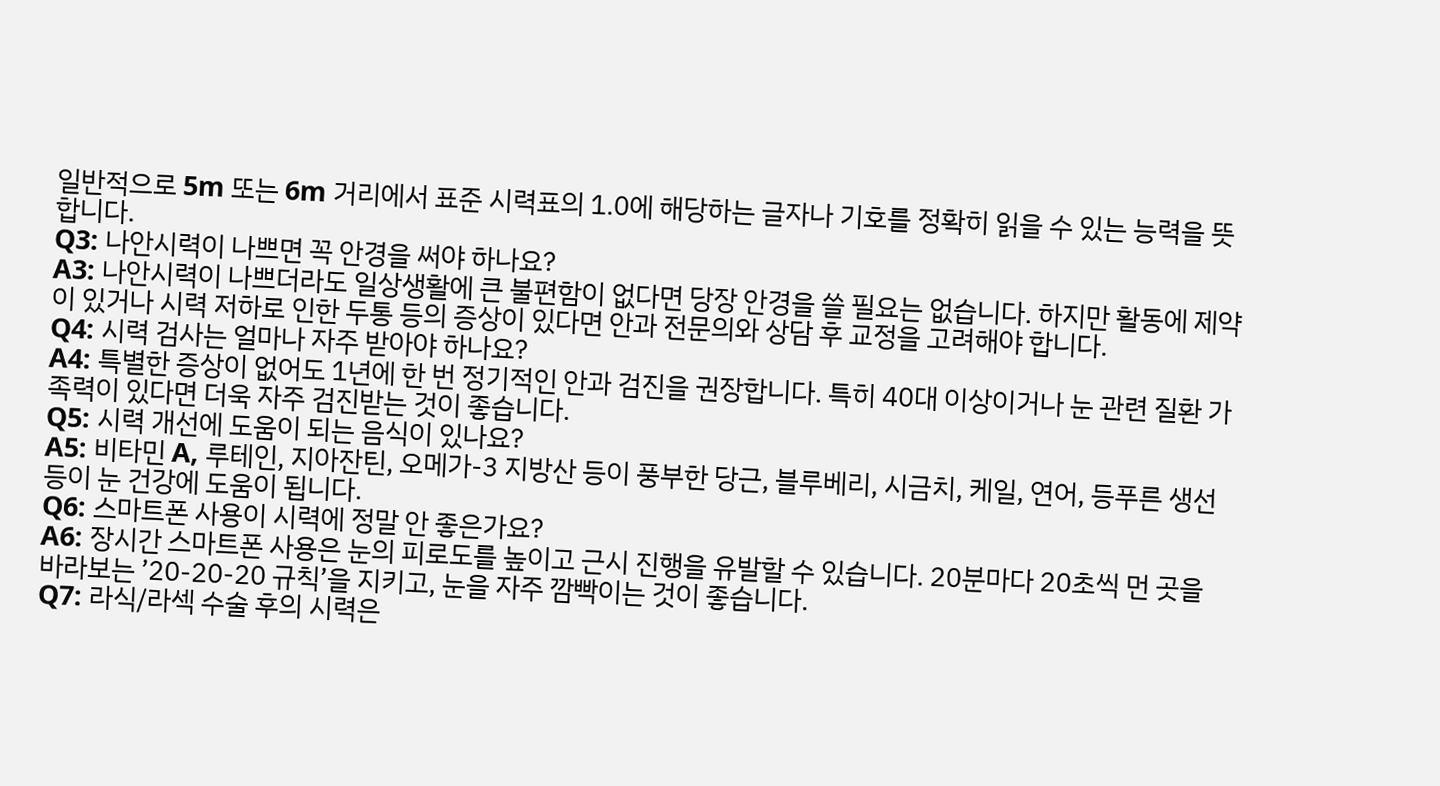일반적으로 5m 또는 6m 거리에서 표준 시력표의 1.0에 해당하는 글자나 기호를 정확히 읽을 수 있는 능력을 뜻합니다.
Q3: 나안시력이 나쁘면 꼭 안경을 써야 하나요?
A3: 나안시력이 나쁘더라도 일상생활에 큰 불편함이 없다면 당장 안경을 쓸 필요는 없습니다. 하지만 활동에 제약이 있거나 시력 저하로 인한 두통 등의 증상이 있다면 안과 전문의와 상담 후 교정을 고려해야 합니다.
Q4: 시력 검사는 얼마나 자주 받아야 하나요?
A4: 특별한 증상이 없어도 1년에 한 번 정기적인 안과 검진을 권장합니다. 특히 40대 이상이거나 눈 관련 질환 가족력이 있다면 더욱 자주 검진받는 것이 좋습니다.
Q5: 시력 개선에 도움이 되는 음식이 있나요?
A5: 비타민 A, 루테인, 지아잔틴, 오메가-3 지방산 등이 풍부한 당근, 블루베리, 시금치, 케일, 연어, 등푸른 생선 등이 눈 건강에 도움이 됩니다.
Q6: 스마트폰 사용이 시력에 정말 안 좋은가요?
A6: 장시간 스마트폰 사용은 눈의 피로도를 높이고 근시 진행을 유발할 수 있습니다. 20분마다 20초씩 먼 곳을 바라보는 ’20-20-20 규칙’을 지키고, 눈을 자주 깜빡이는 것이 좋습니다.
Q7: 라식/라섹 수술 후의 시력은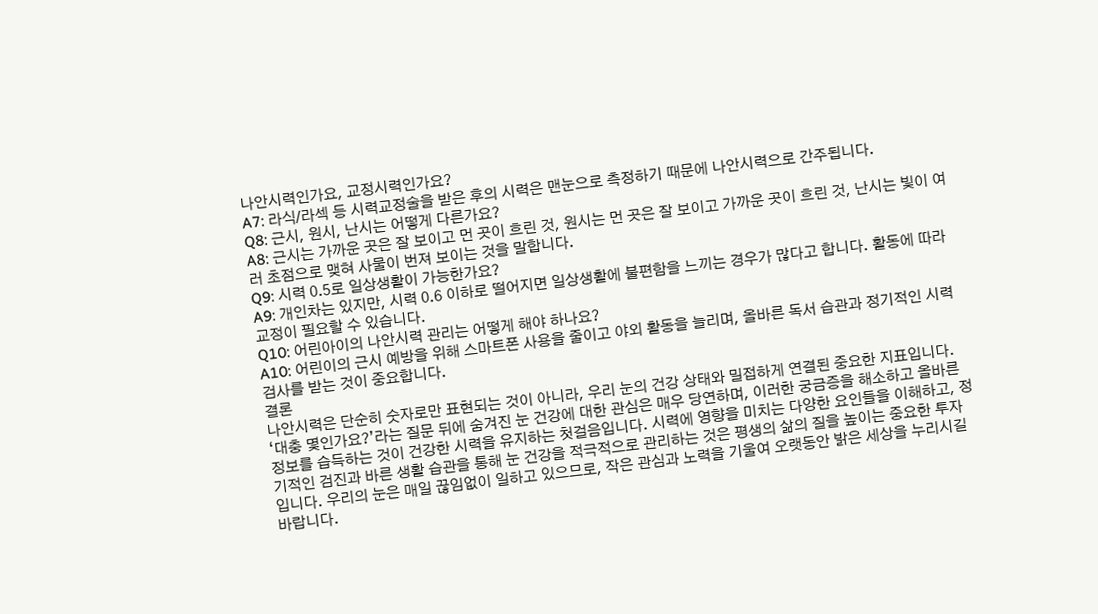나안시력인가요, 교정시력인가요?
A7: 라식/라섹 등 시력교정술을 받은 후의 시력은 맨눈으로 측정하기 때문에 나안시력으로 간주됩니다.
Q8: 근시, 원시, 난시는 어떻게 다른가요?
A8: 근시는 가까운 곳은 잘 보이고 먼 곳이 흐린 것, 원시는 먼 곳은 잘 보이고 가까운 곳이 흐린 것, 난시는 빛이 여러 초점으로 맺혀 사물이 번져 보이는 것을 말합니다.
Q9: 시력 0.5로 일상생활이 가능한가요?
A9: 개인차는 있지만, 시력 0.6 이하로 떨어지면 일상생활에 불편함을 느끼는 경우가 많다고 합니다. 활동에 따라 교정이 필요할 수 있습니다.
Q10: 어린아이의 나안시력 관리는 어떻게 해야 하나요?
A10: 어린이의 근시 예방을 위해 스마트폰 사용을 줄이고 야외 활동을 늘리며, 올바른 독서 습관과 정기적인 시력 검사를 받는 것이 중요합니다.
결론
나안시력은 단순히 숫자로만 표현되는 것이 아니라, 우리 눈의 건강 상태와 밀접하게 연결된 중요한 지표입니다. ‘대충 몇인가요?’라는 질문 뒤에 숨겨진 눈 건강에 대한 관심은 매우 당연하며, 이러한 궁금증을 해소하고 올바른 정보를 습득하는 것이 건강한 시력을 유지하는 첫걸음입니다. 시력에 영향을 미치는 다양한 요인들을 이해하고, 정기적인 검진과 바른 생활 습관을 통해 눈 건강을 적극적으로 관리하는 것은 평생의 삶의 질을 높이는 중요한 투자입니다. 우리의 눈은 매일 끊임없이 일하고 있으므로, 작은 관심과 노력을 기울여 오랫동안 밝은 세상을 누리시길 바랍니다.